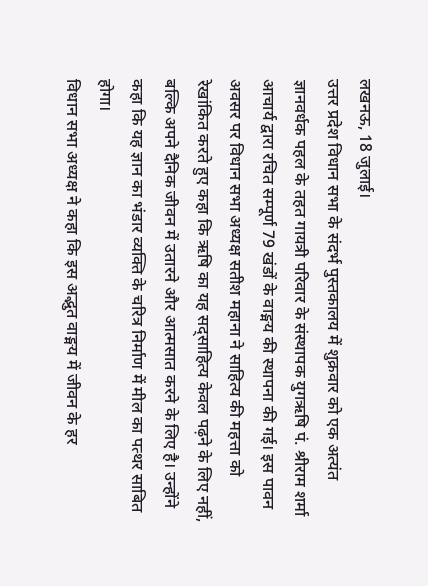लखनऊ, 18 जुलाई।
उत्तर प्रदेश विधान सभा के संदर्भ पुस्तकालय में शुक्रवार को एक अत्यंत ज्ञानवर्धक पहल के तहत गायत्री परिवार के संस्थापक युगऋषि पं. श्रीराम शर्मा आचार्य द्वारा रचित सम्पूर्ण 79 खंडों के वाङ्मय की स्थापना की गई। इस पावन अवसर पर विधान सभा अध्यक्ष सतीश महाना ने साहित्य की महत्ता को रेखांकित करते हुए कहा कि ऋषि का यह सद्साहित्य केवल पढ़ने के लिए नहीं, बल्कि अपने दैनिक जीवन में उतारने और आत्मसात करने के लिए है। उन्होंने कहा कि यह ज्ञान का भंडार व्यक्ति के चरित्र निर्माण में मील का पत्थर साबित होगा।
विधान सभा अध्यक्ष ने कहा कि इस अद्भुत वाङ्मय में जीवन के हर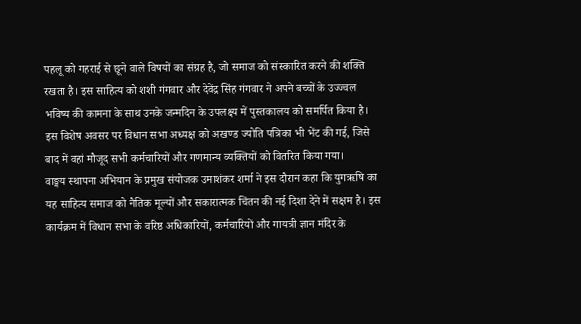पहलू को गहराई से छूने वाले विषयों का संग्रह है, जो समाज को संस्कारित करने की शक्ति रखता है। इस साहित्य को शशी गंगवार और देवेंद्र सिंह गंगवार ने अपने बच्चों के उज्ज्वल भविष्य की कामना के साथ उनके जन्मदिन के उपलक्ष्य में पुस्तकालय को समर्पित किया है। इस विशेष अवसर पर विधान सभा अध्यक्ष को अखण्ड ज्योति पत्रिका भी भेंट की गई, जिसे बाद में वहां मौजूद सभी कर्मचारियों और गणमान्य व्यक्तियों को वितरित किया गया।
वाङ्मय स्थापना अभियान के प्रमुख संयोजक उमाशंकर शर्मा ने इस दौरान कहा कि युगऋषि का यह साहित्य समाज को नैतिक मूल्यों और सकारात्मक चिंतन की नई दिशा देने में सक्षम है। इस कार्यक्रम में विधान सभा के वरिष्ठ अधिकारियों, कर्मचारियों और गायत्री ज्ञान मंदिर के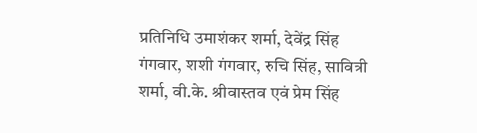प्रतिनिधि उमाशंकर शर्मा, देवेंद्र सिंह गंगवार, शशी गंगवार, रुचि सिंह, सावित्री शर्मा, वी.के. श्रीवास्तव एवं प्रेम सिंह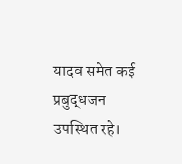यादव समेत कई प्रबुद्धजन उपस्थित रहे।